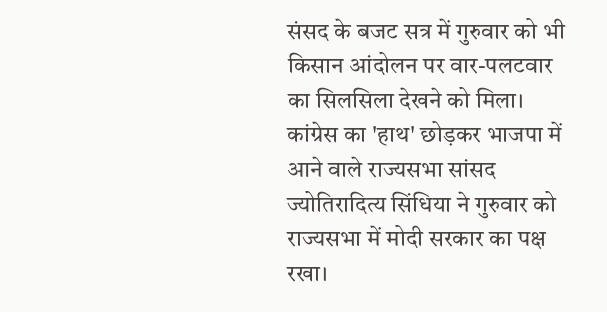संसद के बजट सत्र में गुरुवार को भी किसान आंदोलन पर वार-पलटवार का सिलसिला देखने को मिला। कांग्रेस का 'हाथ' छोड़कर भाजपा में आने वाले राज्यसभा सांसद ज्योतिरादित्य सिंधिया ने गुरुवार को राज्यसभा में मोदी सरकार का पक्ष रखा।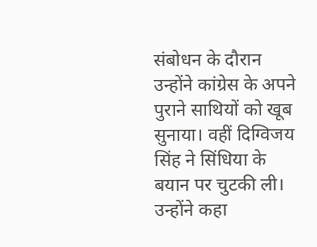संबोधन के दौरान उन्होंने कांग्रेस के अपने पुराने साथियों को खूब सुनाया। वहीं दिग्विजय सिंह ने सिंधिया के बयान पर चुटकी ली। उन्होंने कहा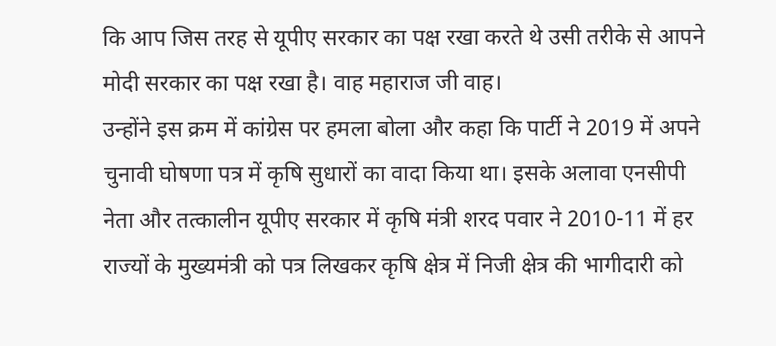कि आप जिस तरह से यूपीए सरकार का पक्ष रखा करते थे उसी तरीके से आपने मोदी सरकार का पक्ष रखा है। वाह महाराज जी वाह।
उन्होंने इस क्रम में कांग्रेस पर हमला बोला और कहा कि पार्टी ने 2019 में अपने चुनावी घोषणा पत्र में कृषि सुधारों का वादा किया था। इसके अलावा एनसीपी नेता और तत्कालीन यूपीए सरकार में कृषि मंत्री शरद पवार ने 2010-11 में हर राज्यों के मुख्यमंत्री को पत्र लिखकर कृषि क्षेत्र में निजी क्षेत्र की भागीदारी को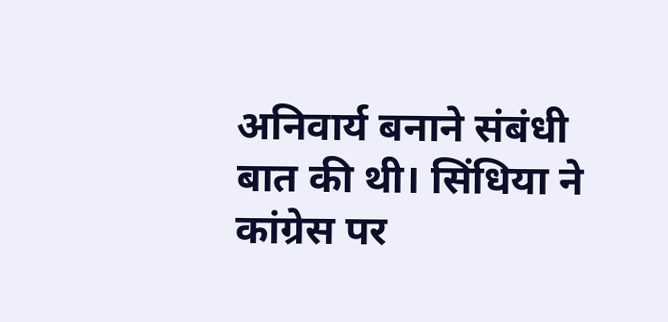अनिवार्य बनाने संबंधी बात की थी। सिंधिया ने कांग्रेस पर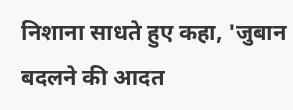निशाना साधते हुए कहा, 'जुबान बदलने की आदत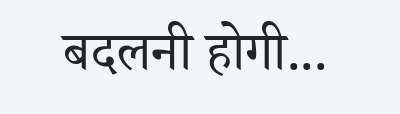बदलनी होगी...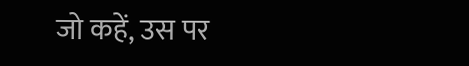जो कहें, उस पर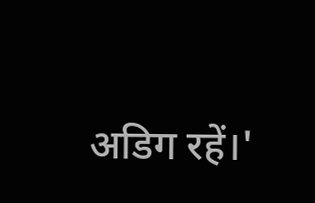अडिग रहें।'